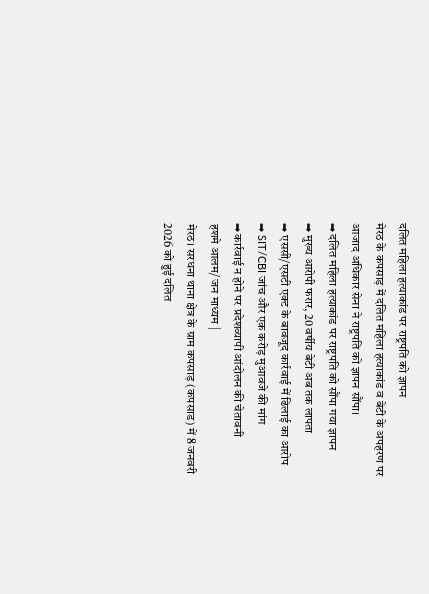दलित महिला हत्याकांड पर राष्ट्रपति को ज्ञापन
मेरठ के कपसाड़ में दलित महिला हत्याकांड व बेटी के अपहरण पर आजाद अधिकार सेना ने राष्ट्रपति को ज्ञापन सौंपा।
➡ दलित महिला हत्याकांड पर राष्ट्रपति को सौंपा गया ज्ञापन
➡ मुख्य आरोपी फरार, 20 वर्षीय बेटी अब तक लापता
➡ एससी/एसटी एक्ट के बावजूद कार्रवाई में ढिलाई का आरोप
➡ SIT/CBI जांच और एक करोड़ मुआवजे की मांग
➡ कार्रवाई न होने पर प्रदेशव्यापी आंदोलन की चेतावनी
हशमे आलम/ जन माध्यम |
मेरठ। सरधना थाना क्षेत्र के ग्राम कपसाड़ (कपसाड) में 8 जनवरी 2026 को हुई दलित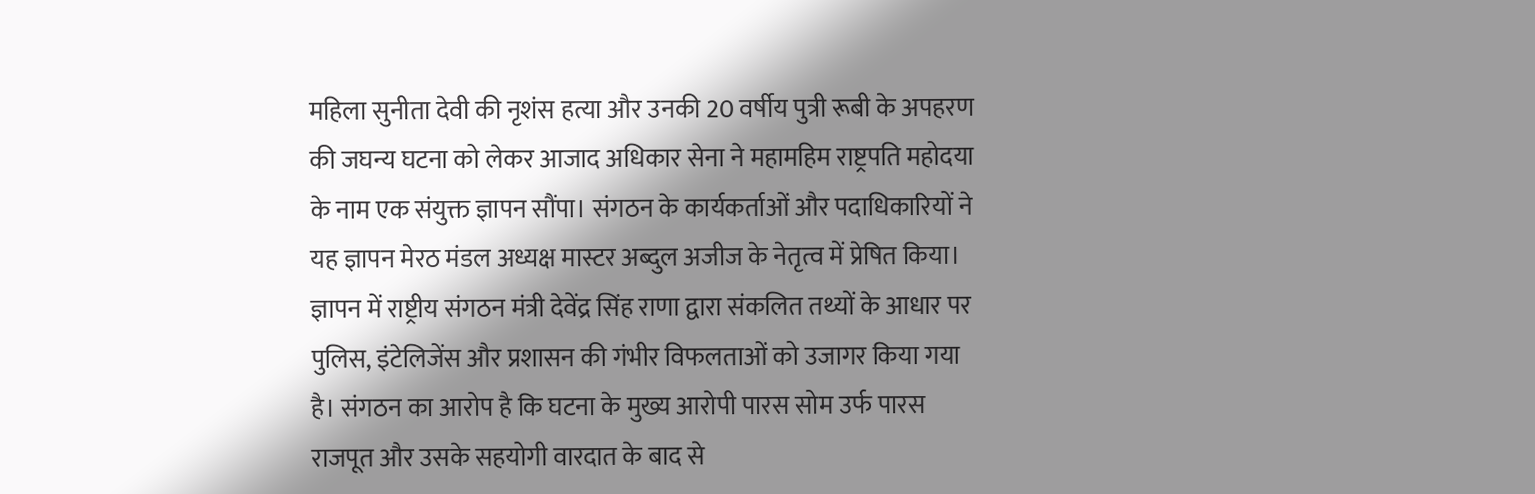महिला सुनीता देवी की नृशंस हत्या और उनकी 20 वर्षीय पुत्री रूबी के अपहरण की जघन्य घटना को लेकर आजाद अधिकार सेना ने महामहिम राष्ट्रपति महोदया के नाम एक संयुक्त ज्ञापन सौंपा। संगठन के कार्यकर्ताओं और पदाधिकारियों ने यह ज्ञापन मेरठ मंडल अध्यक्ष मास्टर अब्दुल अजीज के नेतृत्व में प्रेषित किया।
ज्ञापन में राष्ट्रीय संगठन मंत्री देवेंद्र सिंह राणा द्वारा संकलित तथ्यों के आधार पर पुलिस, इंटेलिजेंस और प्रशासन की गंभीर विफलताओं को उजागर किया गया है। संगठन का आरोप है कि घटना के मुख्य आरोपी पारस सोम उर्फ पारस राजपूत और उसके सहयोगी वारदात के बाद से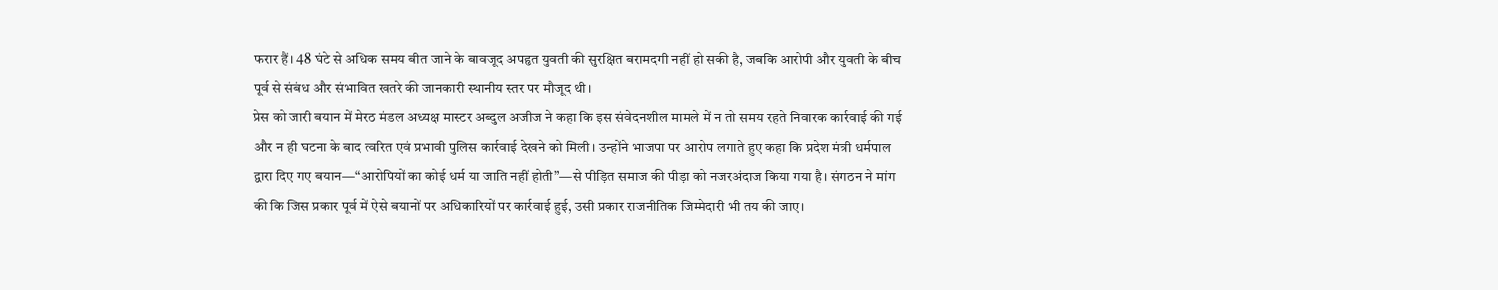फरार हैं। 48 घंटे से अधिक समय बीत जाने के बावजूद अपहृत युवती की सुरक्षित बरामदगी नहीं हो सकी है, जबकि आरोपी और युवती के बीच पूर्व से संबंध और संभावित खतरे की जानकारी स्थानीय स्तर पर मौजूद थी।
प्रेस को जारी बयान में मेरठ मंडल अध्यक्ष मास्टर अब्दुल अजीज ने कहा कि इस संवेदनशील मामले में न तो समय रहते निवारक कार्रवाई की गई और न ही घटना के बाद त्वरित एवं प्रभावी पुलिस कार्रवाई देखने को मिली। उन्होंने भाजपा पर आरोप लगाते हुए कहा कि प्रदेश मंत्री धर्मपाल द्वारा दिए गए बयान—“आरोपियों का कोई धर्म या जाति नहीं होती”—से पीड़ित समाज की पीड़ा को नजरअंदाज किया गया है। संगठन ने मांग की कि जिस प्रकार पूर्व में ऐसे बयानों पर अधिकारियों पर कार्रवाई हुई, उसी प्रकार राजनीतिक जिम्मेदारी भी तय की जाए।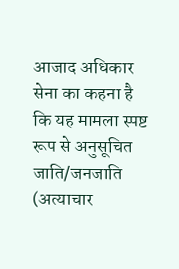आजाद अधिकार सेना का कहना है कि यह मामला स्पष्ट रूप से अनुसूचित जाति/जनजाति (अत्याचार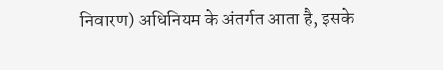निवारण) अधिनियम के अंतर्गत आता है, इसके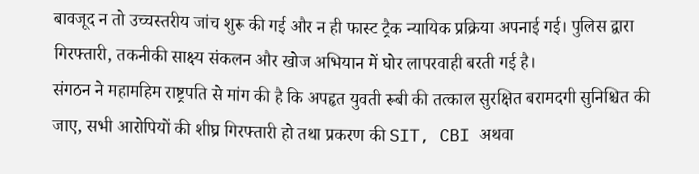बावजूद न तो उच्चस्तरीय जांच शुरू की गई और न ही फास्ट ट्रैक न्यायिक प्रक्रिया अपनाई गई। पुलिस द्वारा गिरफ्तारी, तकनीकी साक्ष्य संकलन और खोज अभियान में घोर लापरवाही बरती गई है।
संगठन ने महामहिम राष्ट्रपति से मांग की है कि अपहृत युवती रूबी की तत्काल सुरक्षित बरामदगी सुनिश्चित की जाए, सभी आरोपियों की शीघ्र गिरफ्तारी हो तथा प्रकरण की SIT, CBI अथवा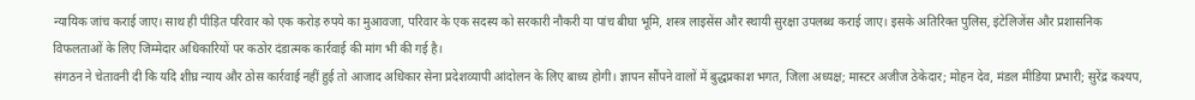न्यायिक जांच कराई जाए। साथ ही पीड़ित परिवार को एक करोड़ रुपये का मुआवजा, परिवार के एक सदस्य को सरकारी नौकरी या पांच बीघा भूमि, शस्त्र लाइसेंस और स्थायी सुरक्षा उपलब्ध कराई जाए। इसके अतिरिक्त पुलिस, इंटेलिजेंस और प्रशासनिक विफलताओं के लिए जिम्मेदार अधिकारियों पर कठोर दंडात्मक कार्रवाई की मांग भी की गई है।
संगठन ने चेतावनी दी कि यदि शीघ्र न्याय और ठोस कार्रवाई नहीं हुई तो आजाद अधिकार सेना प्रदेशव्यापी आंदोलन के लिए बाध्य होगी। ज्ञापन सौंपने वालों में बुद्धप्रकाश भगत, जिला अध्यक्ष; मास्टर अजीज ठेकेदार; मोहन देव, मंडल मीडिया प्रभारी; सुरेंद्र कश्यप,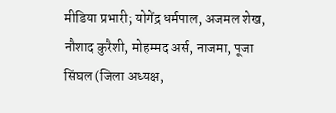मीडिया प्रभारी; योगेंद्र धर्मपाल, अजमल शेख, नौशाद कुरैशी, मोहम्मद अर्स, नाजमा, पूजा सिंघल (जिला अध्यक्ष,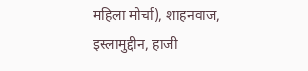महिला मोर्चा), शाहनवाज, इस्लामुद्दीन, हाजी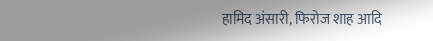हामिद अंसारी, फिरोज शाह आदि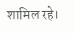शामिल रहे।